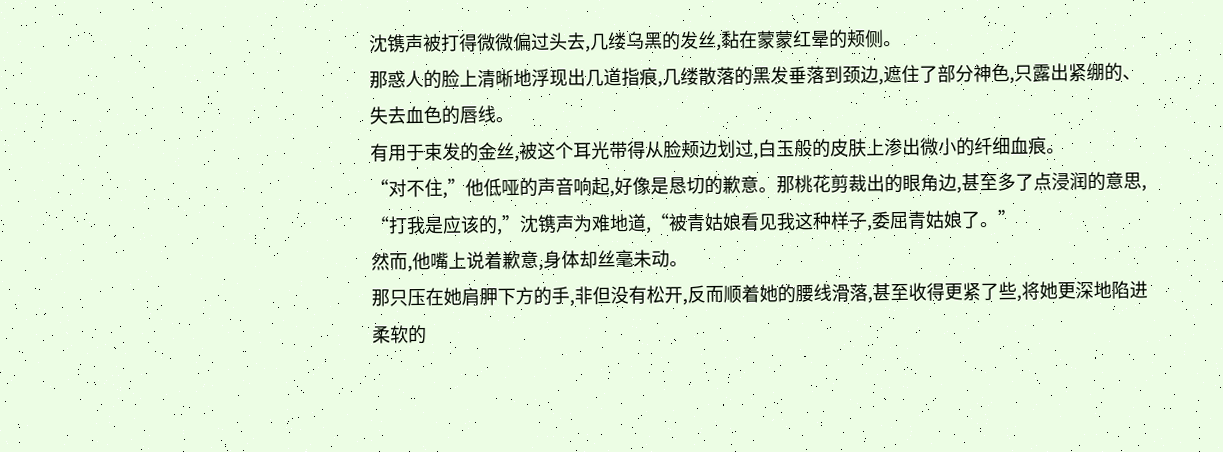沈镌声被打得微微偏过头去,几缕乌黑的发丝,黏在蒙蒙红晕的颊侧。
那惑人的脸上清晰地浮现出几道指痕,几缕散落的黑发垂落到颈边,遮住了部分神色,只露出紧绷的、失去血色的唇线。
有用于束发的金丝,被这个耳光带得从脸颊边划过,白玉般的皮肤上渗出微小的纤细血痕。
“对不住,”他低哑的声音响起,好像是恳切的歉意。那桃花剪裁出的眼角边,甚至多了点浸润的意思,
“打我是应该的,”沈镌声为难地道,“被青姑娘看见我这种样子,委屈青姑娘了。”
然而,他嘴上说着歉意,身体却丝毫未动。
那只压在她肩胛下方的手,非但没有松开,反而顺着她的腰线滑落,甚至收得更紧了些,将她更深地陷进柔软的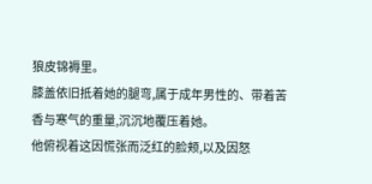狼皮锦褥里。
膝盖依旧抵着她的腿弯,属于成年男性的、带着苦香与寒气的重量,沉沉地覆压着她。
他俯视着这因慌张而泛红的脸颊,以及因怒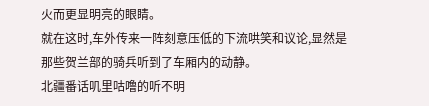火而更显明亮的眼睛。
就在这时,车外传来一阵刻意压低的下流哄笑和议论,显然是那些贺兰部的骑兵听到了车厢内的动静。
北疆番话叽里咕噜的听不明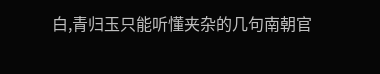白,青归玉只能听懂夹杂的几句南朝官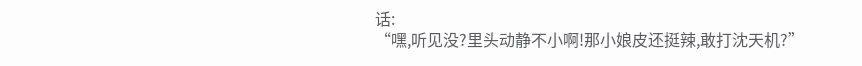话:
“嘿,听见没?里头动静不小啊!那小娘皮还挺辣,敢打沈天机?”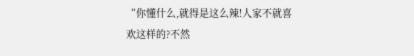“你懂什么,就得是这么辣!人家不就喜欢这样的?不然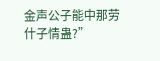金声公子能中那劳什子情蛊?”